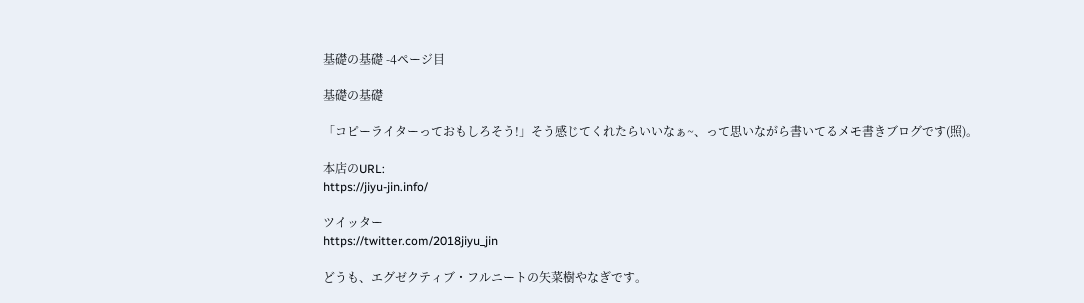基礎の基礎 -4ページ目

基礎の基礎

「コピーライターっておもしろそう!」そう感じてくれたらいいなぁ~、って思いながら書いてるメモ書きブログです(照)。

本店のURL:
https://jiyu-jin.info/

ツイッター
https://twitter.com/2018jiyu_jin

どうも、エグゼクティブ・フルニートの矢菜樹やなぎです。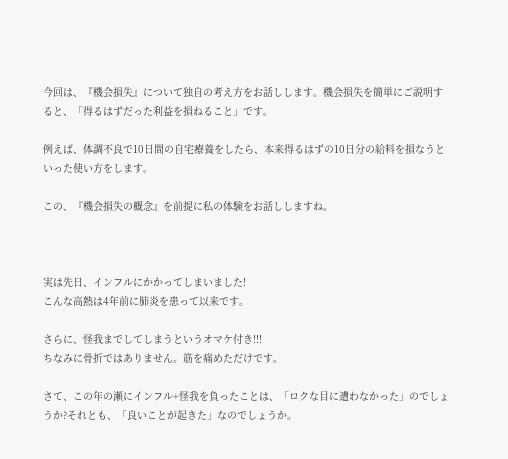今回は、『機会損失』について独自の考え方をお話しします。機会損失を簡単にご説明すると、「得るはずだった利益を損ねること」です。

例えば、体調不良で10日間の自宅療養をしたら、本来得るはずの10日分の給料を損なうといった使い方をします。

この、『機会損失の概念』を前提に私の体験をお話ししますね。



実は先日、インフルにかかってしまいました!
こんな高熱は4年前に肺炎を患って以来です。

さらに、怪我までしてしまうというオマケ付き!!!
ちなみに骨折ではありません。筋を痛めただけです。

さて、この年の瀬にインフル+怪我を負ったことは、「ロクな目に遭わなかった」のでしょうか?それとも、「良いことが起きた」なのでしょうか。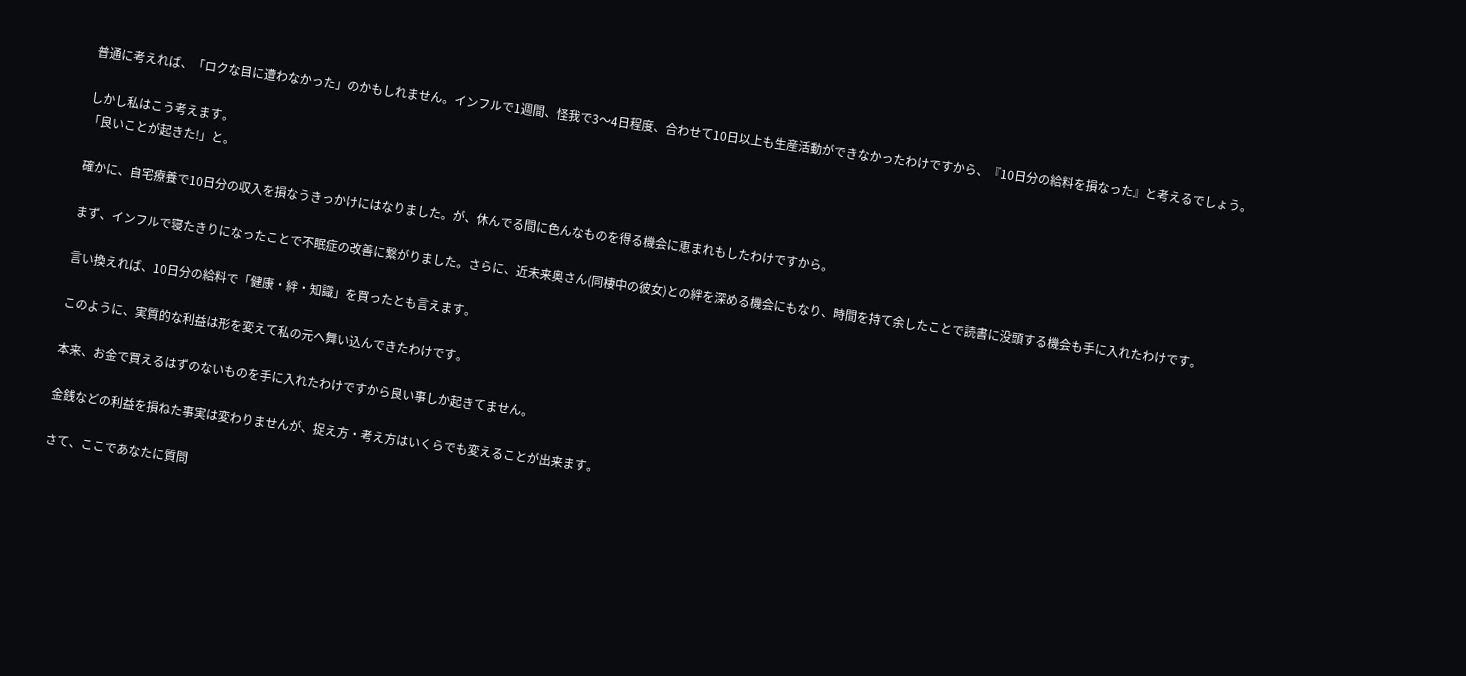普通に考えれば、「ロクな目に遭わなかった」のかもしれません。インフルで1週間、怪我で3〜4日程度、合わせて10日以上も生産活動ができなかったわけですから、『10日分の給料を損なった』と考えるでしょう。

しかし私はこう考えます。
「良いことが起きた!」と。

確かに、自宅療養で10日分の収入を損なうきっかけにはなりました。が、休んでる間に色んなものを得る機会に恵まれもしたわけですから。

まず、インフルで寝たきりになったことで不眠症の改善に繋がりました。さらに、近未来奥さん(同棲中の彼女)との絆を深める機会にもなり、時間を持て余したことで読書に没頭する機会も手に入れたわけです。

言い換えれば、10日分の給料で「健康・絆・知識」を買ったとも言えます。

このように、実質的な利益は形を変えて私の元へ舞い込んできたわけです。

本来、お金で買えるはずのないものを手に入れたわけですから良い事しか起きてません。

金銭などの利益を損ねた事実は変わりませんが、捉え方・考え方はいくらでも変えることが出来ます。

さて、ここであなたに質問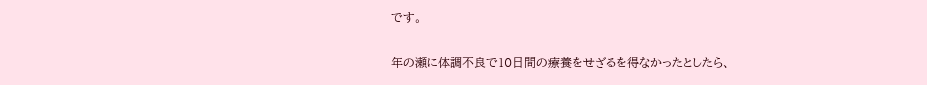です。

年の瀬に体調不良で10日間の療養をせざるを得なかったとしたら、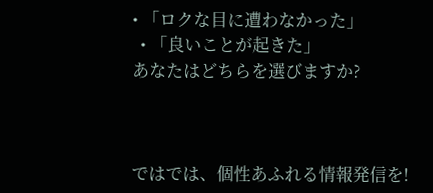• 「ロクな目に遭わなかった」
  • 「良いことが起きた」
あなたはどちらを選びますか?



ではでは、個性あふれる情報発信を!